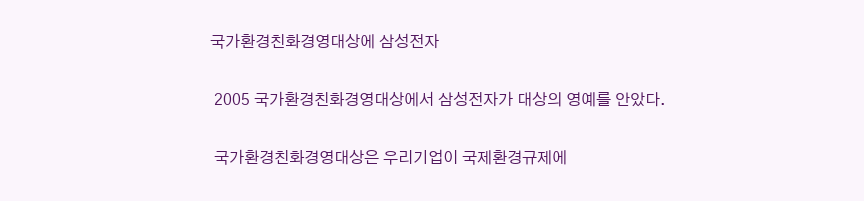국가환경친화경영대상에 삼성전자

 2005 국가환경친화경영대상에서 삼성전자가 대상의 영예를 안았다.

 국가환경친화경영대상은 우리기업이 국제환경규제에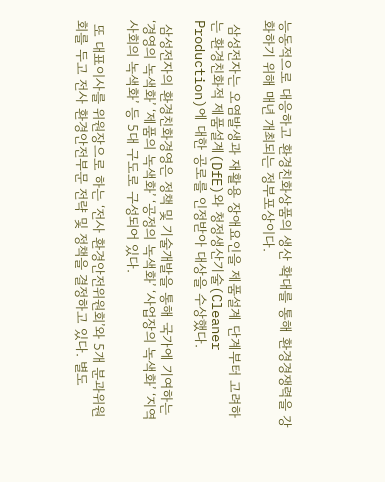능동적으로 대응하고 환경친화상품의 생산 확대를 통해 환경경쟁력을 강화하기 위해 매년 개최되는 정부포상이다.

 삼성전자는 오염발생과 재활용 장애요인을 제품설계 단계부터 고려하는 환경친화적 제품설계(DfE)와 청정생산기술(Cleaner Production)에 대한 공로를 인정받아 대상을 수상했다.

 삼성전자의 환경친화경영은 정책 및 기술개발을 통해 국가에 기여하는 ‘경영의 녹색화’ ‘제품의 녹색화’ ‘공정의 녹색화’ ‘사업장의 녹색화’ ‘지역사회의 녹색화’ 등 5대 구도로 구성되어 있다.

 또 대표이사를 위원장으로 하는 ‘전사 환경안전위원회’와 5개 분과위원회를 두고 전사 환경안전부문 전략 및 정책을 결정하고 있다. 별도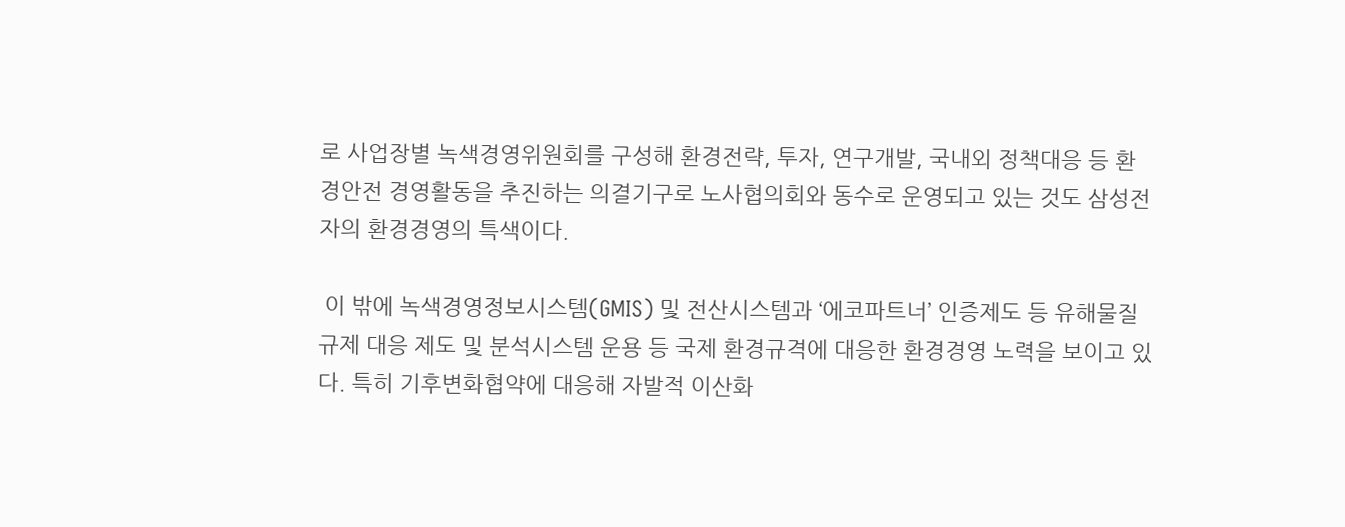로 사업장별 녹색경영위원회를 구성해 환경전략, 투자, 연구개발, 국내외 정책대응 등 환경안전 경영활동을 추진하는 의결기구로 노사협의회와 동수로 운영되고 있는 것도 삼성전자의 환경경영의 특색이다.

 이 밖에 녹색경영정보시스템(GMIS) 및 전산시스템과 ‘에코파트너’ 인증제도 등 유해물질 규제 대응 제도 및 분석시스템 운용 등 국제 환경규격에 대응한 환경경영 노력을 보이고 있다. 특히 기후변화협약에 대응해 자발적 이산화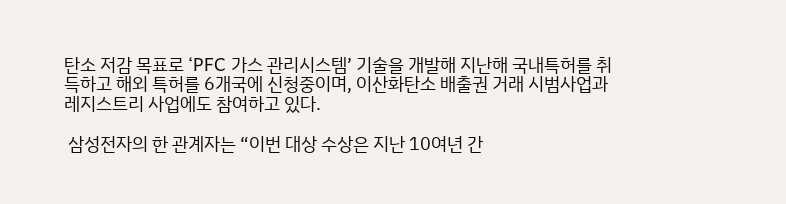탄소 저감 목표로 ‘PFC 가스 관리시스템’ 기술을 개발해 지난해 국내특허를 취득하고 해외 특허를 6개국에 신청중이며, 이산화탄소 배출권 거래 시범사업과 레지스트리 사업에도 참여하고 있다.

 삼성전자의 한 관계자는 “이번 대상 수상은 지난 10여년 간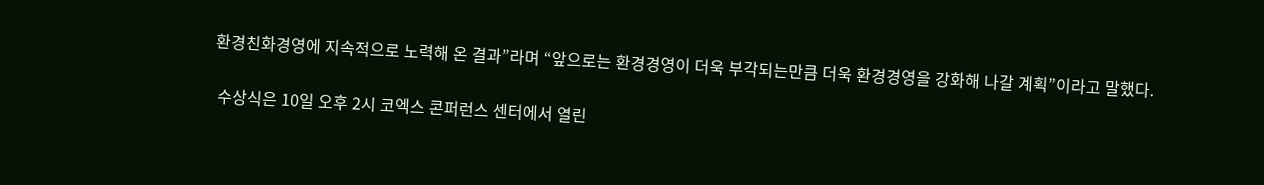환경친화경영에 지속적으로 노력해 온 결과”라며 “앞으로는 환경경영이 더욱 부각되는만큼 더욱 환경경영을 강화해 나갈 계획”이라고 말했다.

 수상식은 10일 오후 2시 코엑스 콘퍼런스 센터에서 열린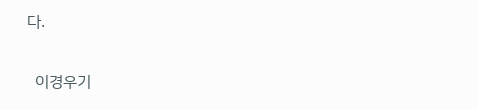다.

  이경우기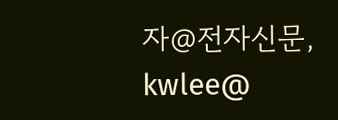자@전자신문, kwlee@